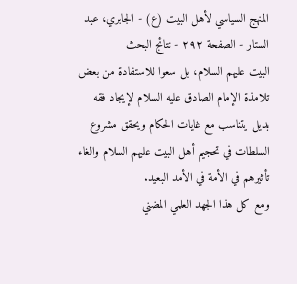المنهج السياسي لأهل البيت (ع) - الجابري، عبد الستار - الصفحة ٢٩٢ - نتائج البحث
البيت عليهم السلام، بل سعوا للاستفادة من بعض تلامذة الإمام الصادق عليه السلام لإيجاد فقه بديل يتناسب مع غايات الحكام ويحقق مشروع السلطات في تحجيم أهل البيت عليهم السلام والغاء تأثيرهم في الأمة في الأمد البعيد.
ومع كل هذا الجهد العلمي المضني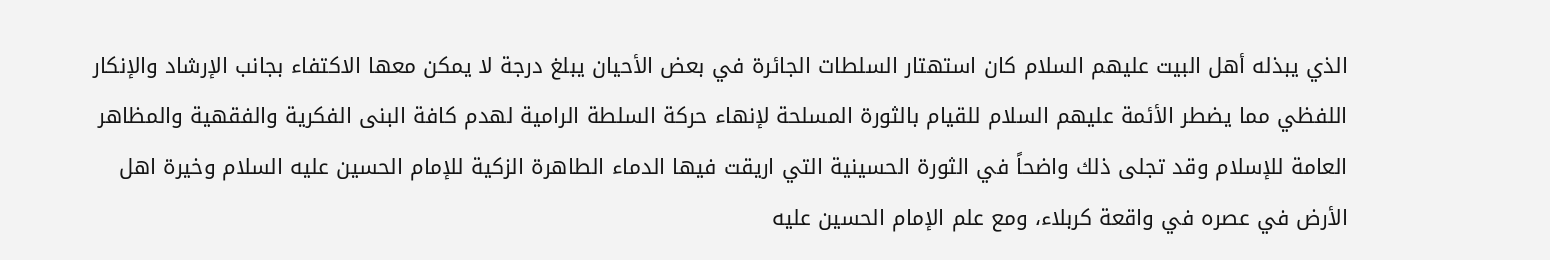الذي يبذله أهل البيت عليهم السلام كان استهتار السلطات الجائرة في بعض الأحيان يبلغ درجة لا يمكن معها الاكتفاء بجانب الإرشاد والإنكار اللفظي مما يضطر الأئمة عليهم السلام للقيام بالثورة المسلحة لإنهاء حركة السلطة الرامية لهدم كافة البنى الفكرية والفقهية والمظاهر العامة للإسلام وقد تجلى ذلك واضحاً في الثورة الحسينية التي اريقت فيها الدماء الطاهرة الزكية للإمام الحسين عليه السلام وخيرة اهل الأرض في عصره في واقعة كربلاء، ومع علم الإمام الحسين عليه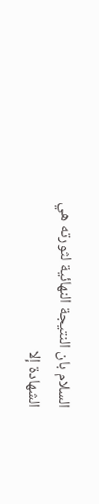السلام بان النتيجة النهائية لثورته هي الشهادة إلا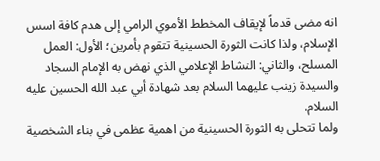انه مضى قدماً لإيقاف المخطط الأموي الرامي إلى هدم كافة اسس الإسلام، ولذا كانت الثورة الحسينية تتقوم بأمرين؛ الأول: العمل المسلح، والثاني: النشاط الإعلامي الذي نهض به الإمام السجاد والسيدة زينب عليهما السلام بعد شهادة أبي عبد الله الحسين عليه السلام.
ولما تتحلى به الثورة الحسينية من اهمية عظمى في بناء الشخصية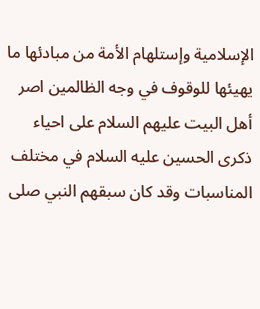الإسلامية وإستلهام الأمة من مبادئها ما يهيئها للوقوف في وجه الظالمين اصر أهل البيت عليهم السلام على احياء ذكرى الحسين عليه السلام في مختلف المناسبات وقد كان سبقهم النبي صلى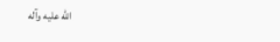الله عليه وآله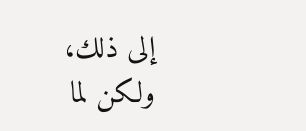إلى ذلك، ولكن لما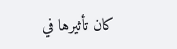كان تأثيرها في